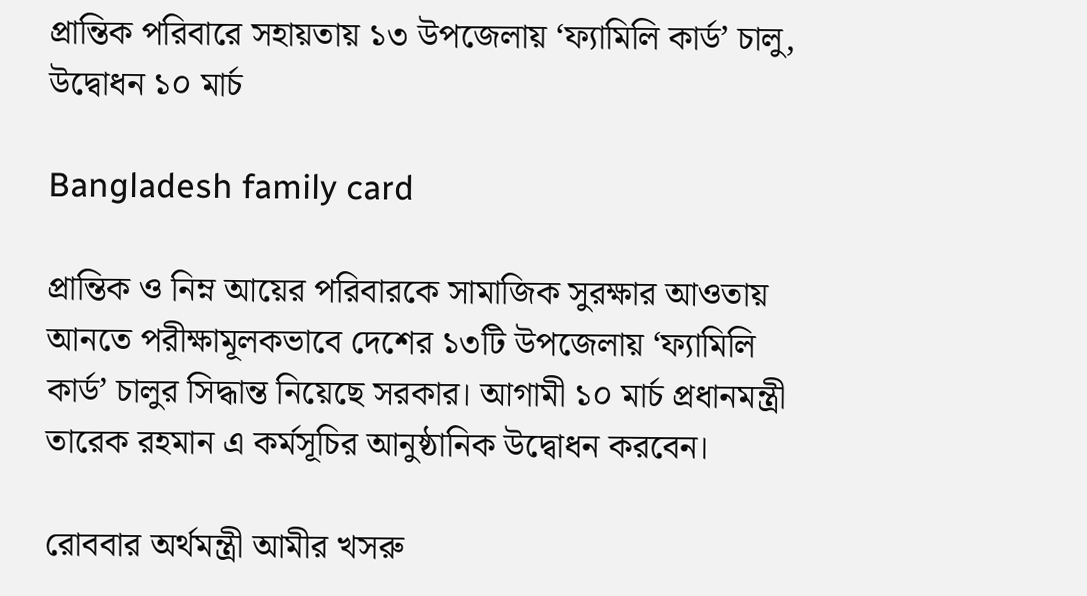প্রান্তিক পরিবারে সহায়তায় ১৩ উপজেলায় ‘ফ্যামিলি কার্ড’ চালু, উদ্বোধন ১০ মার্চ

Bangladesh family card

প্রান্তিক ও নিম্ন আয়ের পরিবারকে সামাজিক সুরক্ষার আওতায় আনতে পরীক্ষামূলকভাবে দেশের ১৩টি উপজেলায় ‘ফ্যামিলি কার্ড’ চালুর সিদ্ধান্ত নিয়েছে সরকার। আগামী ১০ মার্চ প্রধানমন্ত্রী তারেক রহমান এ কর্মসূচির আনুষ্ঠানিক উদ্বোধন করবেন।

রোববার অর্থমন্ত্রী আমীর খসরু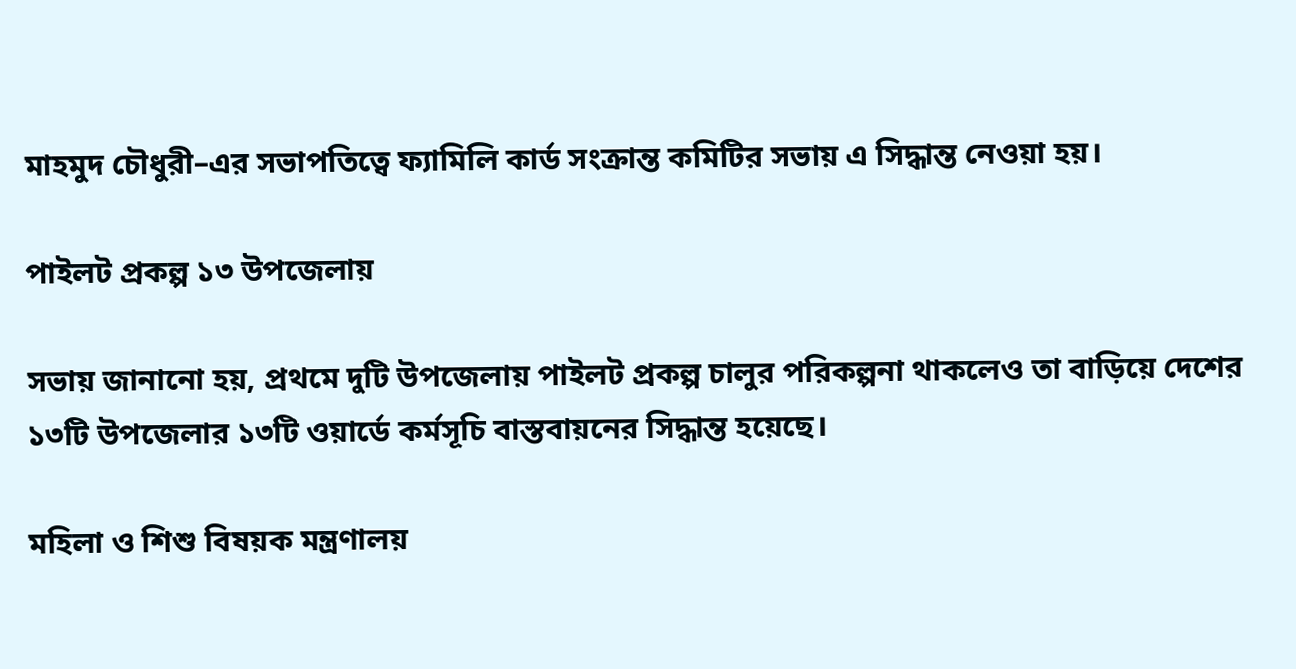মাহমুদ চৌধুরী–এর সভাপতিত্বে ফ্যামিলি কার্ড সংক্রান্ত কমিটির সভায় এ সিদ্ধান্ত নেওয়া হয়।

পাইলট প্রকল্প ১৩ উপজেলায়

সভায় জানানো হয়, প্রথমে দুটি উপজেলায় পাইলট প্রকল্প চালুর পরিকল্পনা থাকলেও তা বাড়িয়ে দেশের ১৩টি উপজেলার ১৩টি ওয়ার্ডে কর্মসূচি বাস্তবায়নের সিদ্ধান্ত হয়েছে।

মহিলা ও শিশু বিষয়ক মন্ত্রণালয়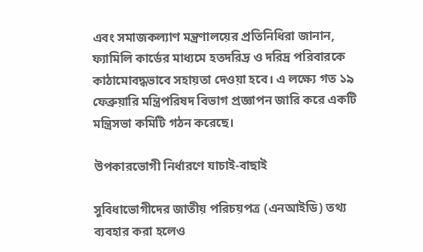এবং সমাজকল্যাণ মন্ত্রণালয়ের প্রতিনিধিরা জানান, ফ্যামিলি কার্ডের মাধ্যমে হতদরিদ্র ও দরিদ্র পরিবারকে কাঠামোবদ্ধভাবে সহায়তা দেওয়া হবে। এ লক্ষ্যে গত ১৯ ফেব্রুয়ারি মন্ত্রিপরিষদ বিভাগ প্রজ্ঞাপন জারি করে একটি মন্ত্রিসভা কমিটি গঠন করেছে।

উপকারভোগী নির্ধারণে যাচাই-বাছাই

সুবিধাভোগীদের জাতীয় পরিচয়পত্র (এনআইডি) তথ্য ব্যবহার করা হলেও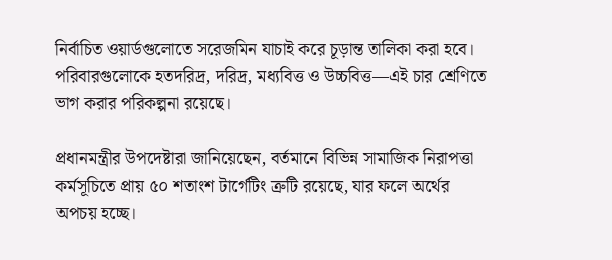নির্বাচিত ওয়ার্ডগুলোতে সরেজমিন যাচাই করে চূড়ান্ত তালিকা করা হবে। পরিবারগুলোকে হতদরিদ্র, দরিদ্র, মধ্যবিত্ত ও উচ্চবিত্ত—এই চার শ্রেণিতে ভাগ করার পরিকল্পনা রয়েছে।

প্রধানমন্ত্রীর উপদেষ্টারা জানিয়েছেন, বর্তমানে বিভিন্ন সামাজিক নিরাপত্তা কর্মসূচিতে প্রায় ৫০ শতাংশ টার্গেটিং ত্রুটি রয়েছে, যার ফলে অর্থের অপচয় হচ্ছে।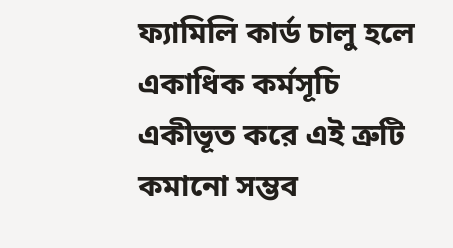ফ্যামিলি কার্ড চালু হলে একাধিক কর্মসূচি একীভূত করে এই ত্রুটি কমানো সম্ভব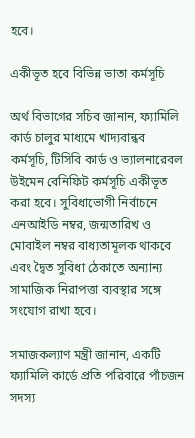হবে।

একীভূত হবে বিভিন্ন ভাতা কর্মসূচি

অর্থ বিভাগের সচিব জানান, ফ্যামিলি কার্ড চালুর মাধ্যমে খাদ্যবান্ধব কর্মসূচি, টিসিবি কার্ড ও ভ্যালনারেবল উইমেন বেনিফিট কর্মসূচি একীভূত করা হবে। সুবিধাভোগী নির্বাচনে এনআইডি নম্বর, জন্মতারিখ ও মোবাইল নম্বর বাধ্যতামূলক থাকবে এবং দ্বৈত সুবিধা ঠেকাতে অন্যান্য সামাজিক নিরাপত্তা ব্যবস্থার সঙ্গে সংযোগ রাখা হবে।

সমাজকল্যাণ মন্ত্রী জানান, একটি ফ্যামিলি কার্ডে প্রতি পরিবারে পাঁচজন সদস্য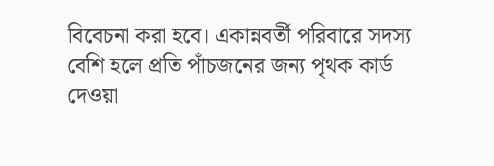বিবেচনা করা হবে। একান্নবর্তী পরিবারে সদস্য বেশি হলে প্রতি পাঁচজনের জন্য পৃথক কার্ড দেওয়া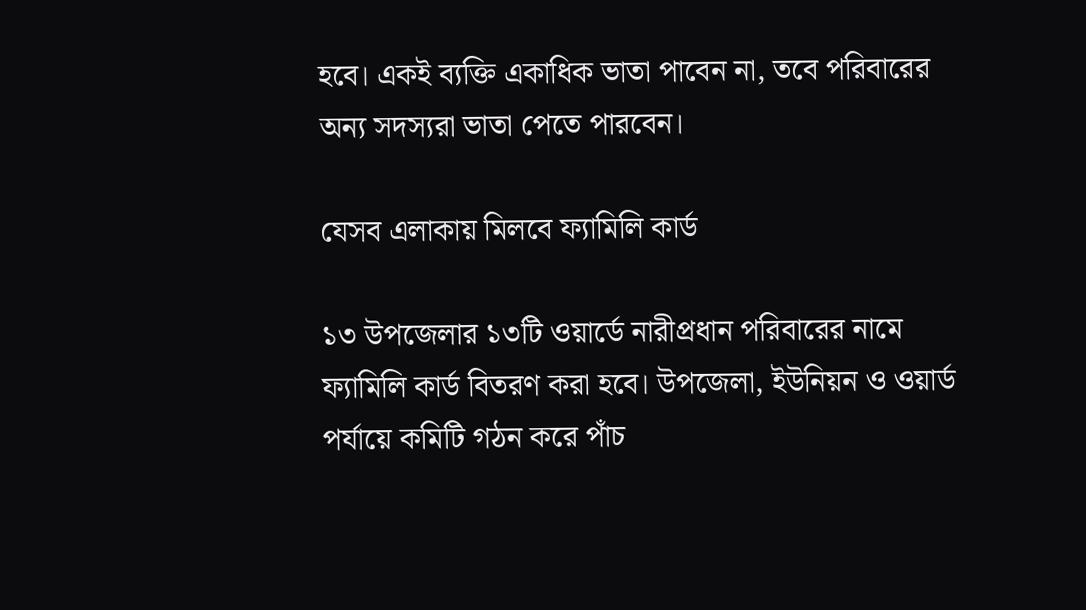হবে। একই ব্যক্তি একাধিক ভাতা পাবেন না, তবে পরিবারের অন্য সদস্যরা ভাতা পেতে পারবেন।

যেসব এলাকায় মিলবে ফ্যামিলি কার্ড

১৩ উপজেলার ১৩টি ওয়ার্ডে নারীপ্রধান পরিবারের নামে ফ্যামিলি কার্ড বিতরণ করা হবে। উপজেলা, ইউনিয়ন ও ওয়ার্ড পর্যায়ে কমিটি গঠন করে পাঁচ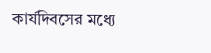কার্যদিবসের মধ্যে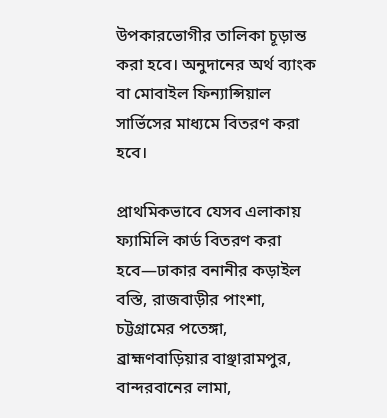উপকারভোগীর তালিকা চূড়ান্ত করা হবে। অনুদানের অর্থ ব্যাংক বা মোবাইল ফিন্যান্সিয়াল সার্ভিসের মাধ্যমে বিতরণ করা হবে।

প্রাথমিকভাবে যেসব এলাকায় ফ্যামিলি কার্ড বিতরণ করা হবে—ঢাকার বনানীর কড়াইল বস্তি, রাজবাড়ীর পাংশা, চট্টগ্রামের পতেঙ্গা, ব্রাহ্মণবাড়িয়ার বাঞ্ছারামপুর, বান্দরবানের লামা,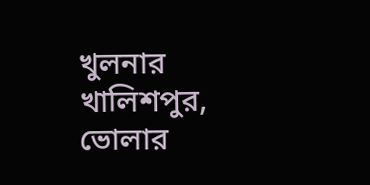খুলনার খালিশপুর, ভোলার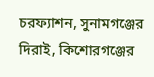চরফ্যাশন, সুনামগঞ্জের দিরাই, কিশোরগঞ্জের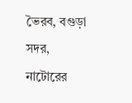ভৈরব, বগুড়া সদর, নাটোরের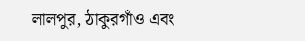লালপুর, ঠাকুরগাঁও এবং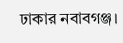ঢাকার নবাবগঞ্জ।